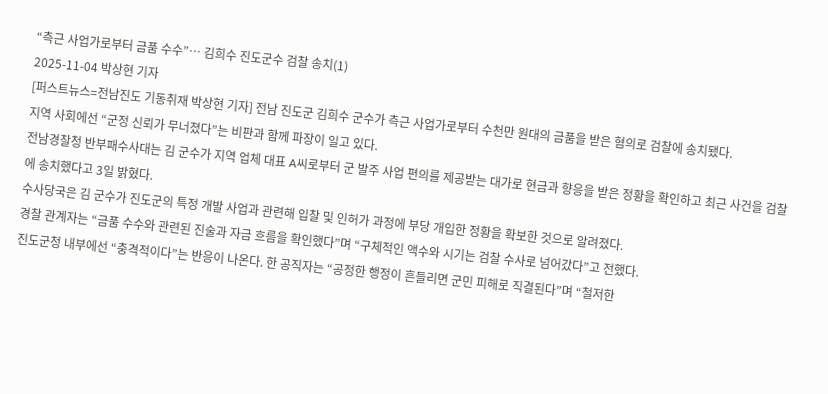“측근 사업가로부터 금품 수수”… 김희수 진도군수 검찰 송치(1)
2025-11-04 박상현 기자
[퍼스트뉴스=전남진도 기동취재 박상현 기자] 전남 진도군 김희수 군수가 측근 사업가로부터 수천만 원대의 금품을 받은 혐의로 검찰에 송치됐다.
지역 사회에선 “군정 신뢰가 무너졌다”는 비판과 함께 파장이 일고 있다.
전남경찰청 반부패수사대는 김 군수가 지역 업체 대표 A씨로부터 군 발주 사업 편의를 제공받는 대가로 현금과 향응을 받은 정황을 확인하고 최근 사건을 검찰에 송치했다고 3일 밝혔다.
수사당국은 김 군수가 진도군의 특정 개발 사업과 관련해 입찰 및 인허가 과정에 부당 개입한 정황을 확보한 것으로 알려졌다.
경찰 관계자는 “금품 수수와 관련된 진술과 자금 흐름을 확인했다”며 “구체적인 액수와 시기는 검찰 수사로 넘어갔다”고 전했다.
진도군청 내부에선 “충격적이다”는 반응이 나온다. 한 공직자는 “공정한 행정이 흔들리면 군민 피해로 직결된다”며 “철저한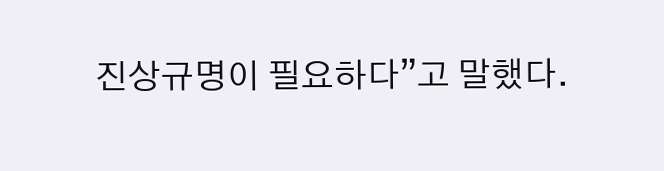진상규명이 필요하다”고 말했다.